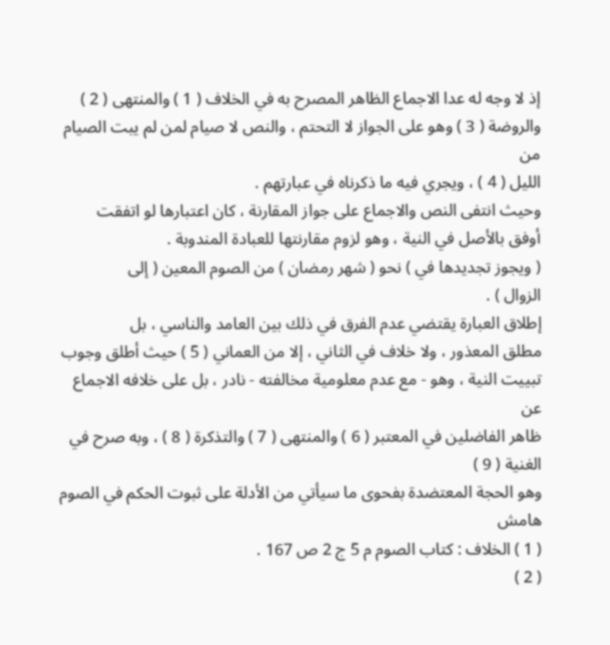إذ لا وجه له عدا الاجماع الظاهر المصرح به في الخلاف ( 1 ) والمنتهى ( 2 )
والروضة ( 3 ) وهو على الجواز لا التحتم ، والنص لا صيام لمن لم يبت الصيام من
الليل ( 4 ) ، ويجري فيه ما ذكرناه في عبارتهم .
وحيث انتفى النص والاجماع على جواز المقارنة ، كان اعتبارها لو اتفقت
أوفق بالأصل في النية ، وهو لزوم مقارنتها للعبادة المندوبة .
( ويجوز تجديدها في ) نحو ( شهر رمضان ) من الصوم المعين ( إلى
الزوال ) .
إطلاق العبارة يقتضي عدم الفرق في ذلك بين العامد والناسي ، بل
مطلق المعذور ، ولا خلاف في الثاني ، إلا من العماني ( 5 ) حيث أطلق وجوب
تبييت النية ، وهو - مع عدم معلومية مخالفته - نادر ، بل على خلافه الاجماع عن
ظاهر الفاضلين في المعتبر ( 6 ) والمنتهى ( 7 ) والتذكرة ( 8 ) ، وبه صرح في الغنية ( 9 )
وهو الحجة المعتضدة بفحوى ما سيأتي من الأدلة على ثبوت الحكم في الصوم
هامش
( 1 ) الخلاف : كتاب الصوم م 5 ج 2 ص 167 .
( 2 )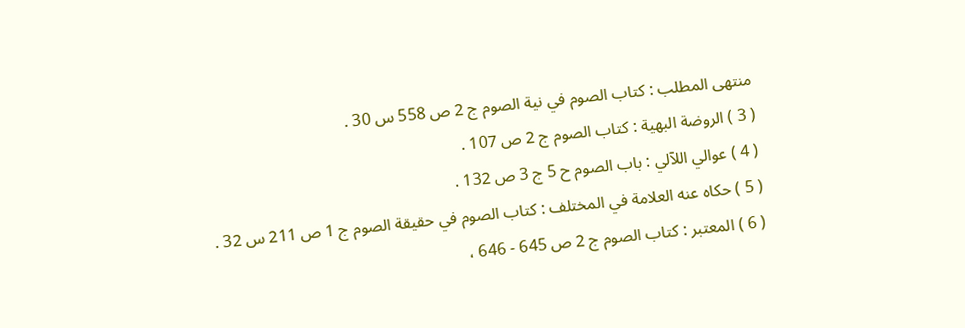منتهى المطلب : كتاب الصوم في نية الصوم ج 2 ص 558 س 30 .
( 3 ) الروضة البهية : كتاب الصوم ج 2 ص 107 .
( 4 ) عوالي اللآلي : باب الصوم ح 5 ج 3 ص 132 .
( 5 ) حكاه عنه العلامة في المختلف : كتاب الصوم في حقيقة الصوم ج 1 ص 211 س 32 .
( 6 ) المعتبر : كتاب الصوم ج 2 ص 645 - 646 ،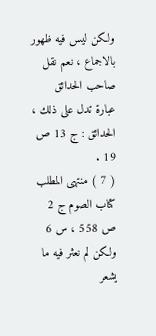ولكن ليس فيه ظهور بالاجماع ، نعم نقل صاحب الحدائق
عبارة تدل على ذلك ، الحدائق : ج 13 ص 19 .
( 7 ) منتهى المطلب كتاب الصوم ج 2 ص 558 ، س 6 ولكن لم نعثر فيه ما يشعر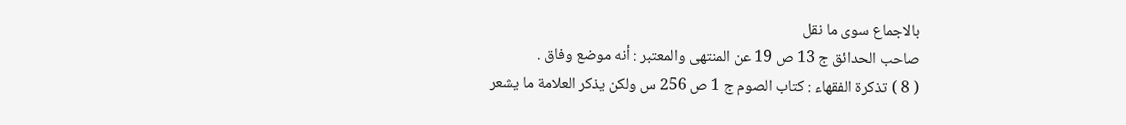بالاجماع سوى ما نقل
صاحب الحدائق ج 13 ص 19 عن المنتهى والمعتبر : أنه موضع وفاق .
( 8 ) تذكرة الفقهاء : كتاب الصوم ج 1 ص 256 س ولكن يذكر العلامة ما يشعر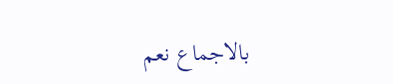بالاجماع نعم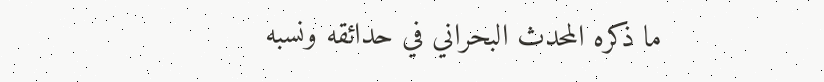ما ذكره المحدث البحراني في حدائقه ونسبه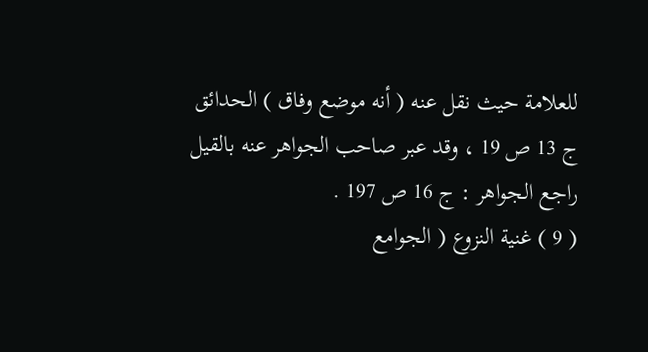للعلامة حيث نقل عنه ( أنه موضع وفاق ) الحدائق
ج 13 ص 19 ، وقد عبر صاحب الجواهر عنه بالقيل راجع الجواهر : ج 16 ص 197 .
( 9 ) غنية النزوع ( الجوامع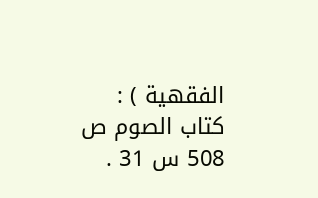الفقهية ) : كتاب الصوم ص 508 س 31 .